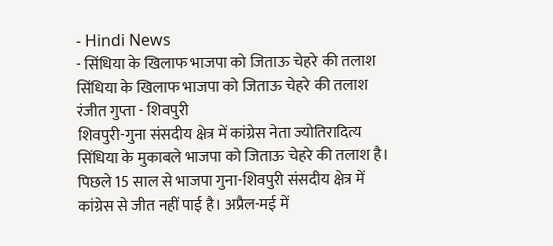- Hindi News
- सिंधिया के खिलाफ भाजपा को जिताऊ चेहरे की तलाश
सिंधिया के खिलाफ भाजपा को जिताऊ चेहरे की तलाश
रंजीत गुप्ता - शिवपुरी
शिवपुरी-गुना संसदीय क्षेत्र में कांग्रेस नेता ज्योतिरादित्य सिंधिया के मुकाबले भाजपा को जिताऊ चेहरे की तलाश है। पिछले 15 साल से भाजपा गुना-शिवपुरी संसदीय क्षेत्र में कांग्रेस से जीत नहीं पाई है। अप्रैल-मई में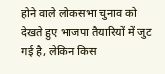होने वाले लोकसभा चुनाव को देखते हुए भाजपा तैयारियों में जुट गई है, लेकिन किस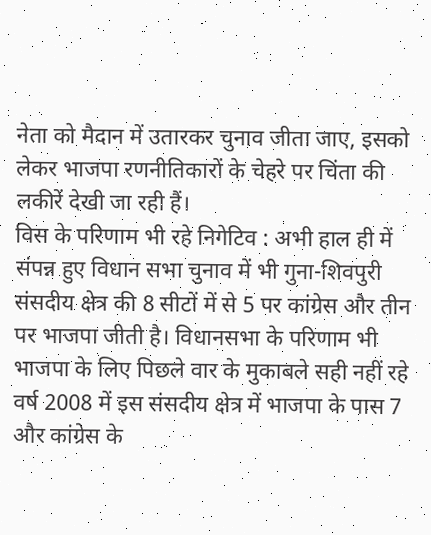नेता को मैदान में उतारकर चुनाव जीता जाए, इसको लेकर भाजपा रणनीतिकारों के चेहरे पर चिंता की लकीरें देखी जा रही हैं।
विस के परिणाम भी रहे निगेटिव : अभी हाल ही में संपन्न हुए विधान सभा चुनाव में भी गुना-शिवपुरी संसदीय क्षेत्र की 8 सीटों में से 5 पर कांग्रेस और तीन पर भाजपा जीती है। विधानसभा के परिणाम भी भाजपा के लिए पिछले वार के मुकाबले सही नहीं रहे वर्ष 2008 में इस संसदीय क्षेत्र में भाजपा के पास 7 और कांग्रेस के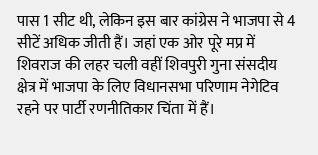पास 1 सीट थी, लेकिन इस बार कांग्रेस ने भाजपा से 4 सीटें अधिक जीती हैं। जहां एक ओर पूरे मप्र में शिवराज की लहर चली वहीं शिवपुरी गुना संसदीय क्षेत्र में भाजपा के लिए विधानसभा परिणाम नेगेटिव रहने पर पार्टी रणनीतिकार चिंता में हैं।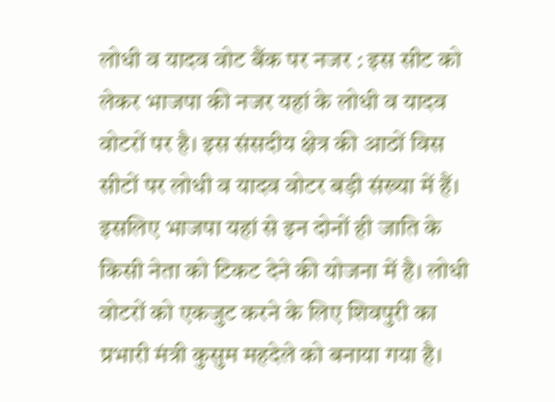लोधी व यादव वोट बैंक पर नजर : इस सीट को लेकर भाजपा की नजर यहां के लोधी व यादव वोटरों पर है। इस संसदीय क्षेत्र की आठों विस सीटों पर लोधी व यादव वोटर बड़ी संख्या में हैं। इसलिए भाजपा यहां से इन दोनों ही जाति के किसी नेता को टिकट देने की योजना में है। लोधी वोटरों को एकजुट करने के लिए शिवपुरी का प्रभारी मंत्री कुसुम महदेले को बनाया गया है।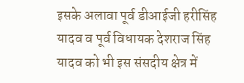इसके अलावा पूर्व डीआईजी हरीसिंह यादव व पूर्व विधायक देशराज सिंह यादव को भी इस संसदीय क्षेत्र में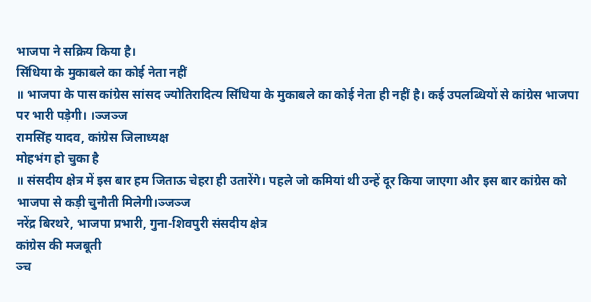भाजपा ने सक्रिय किया है।
सिंधिया के मुकाबले का कोई नेता नहीं
॥ भाजपा के पास कांग्रेस सांसद ज्योतिरादित्य सिंधिया के मुकाबले का कोई नेता ही नहीं है। कई उपलब्धियों से कांग्रेस भाजपा पर भारी पड़ेगी। ।ञ्जञ्ज
रामसिंह यादव, कांग्रेस जिलाध्यक्ष
मोहभंग हो चुका है
॥ संसदीय क्षेत्र में इस बार हम जिताऊ चेहरा ही उतारेंगे। पहले जो कमियां थी उन्हें दूर किया जाएगा और इस बार कांग्रेस को भाजपा से कड़ी चुनौती मिलेगी।ञ्जञ्ज
नरेंद्र बिरथरे, भाजपा प्रभारी, गुना-शिवपुरी संसदीय क्षेत्र
कांग्रेस की मजबूती
ञ्च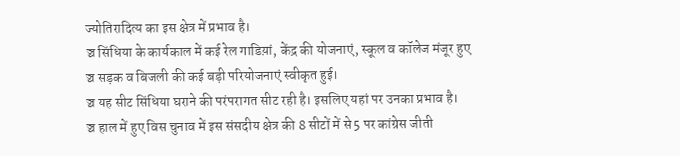ज्योतिरादित्य का इस क्षेत्र में प्रभाव है।
ञ्च सिंधिया के कार्यकाल में कई रेल गाडिय़ां, केंद्र की योजनाएं, स्कूल व कॉलेज मंजूर हुए
ञ्च सड़क व बिजली की कई बड़ी परियोजनाएं स्वीकृत हुई।
ञ्च यह सीट सिंधिया घराने की परंपरागत सीट रही है। इसलिए यहां पर उनका प्रभाव है।
ञ्च हाल में हुए विस चुनाव में इस संसदीय क्षेत्र की 8 सीटों में से 5 पर कांग्रेस जीती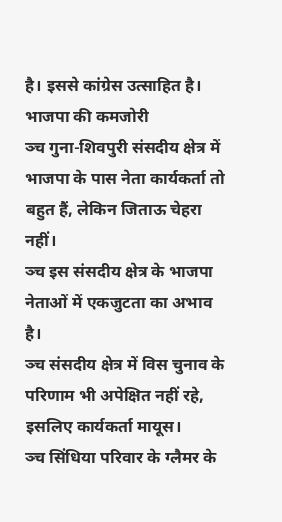है। इससे कांग्रेस उत्साहित है।
भाजपा की कमजोरी
ञ्च गुना-शिवपुरी संसदीय क्षेत्र में भाजपा के पास नेता कार्यकर्ता तो बहुत हैं, लेकिन जिताऊ चेहरा नहीं।
ञ्च इस संसदीय क्षेत्र के भाजपा नेताओं में एकजुटता का अभाव है।
ञ्च संसदीय क्षेत्र में विस चुनाव के परिणाम भी अपेक्षित नहीं रहे, इसलिए कार्यकर्ता मायूस।
ञ्च सिंधिया परिवार के ग्लैमर के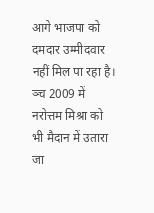आगे भाजपा को दमदार उम्मीदवार नहीं मिल पा रहा है।
ञ्च 2009 में नरोत्तम मिश्रा को भी मैदान में उतारा जा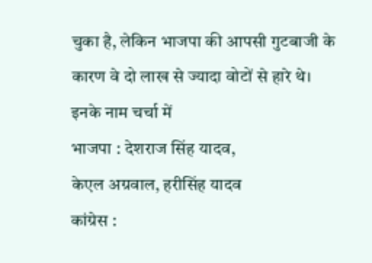चुका है, लेकिन भाजपा की आपसी गुटबाजी के कारण वे दो लाख से ज्यादा वोटों से हारे थे।
इनके नाम चर्चा में
भाजपा : देशराज सिंह यादव,
केएल अग्रवाल, हरीसिंह यादव
कांग्रेस :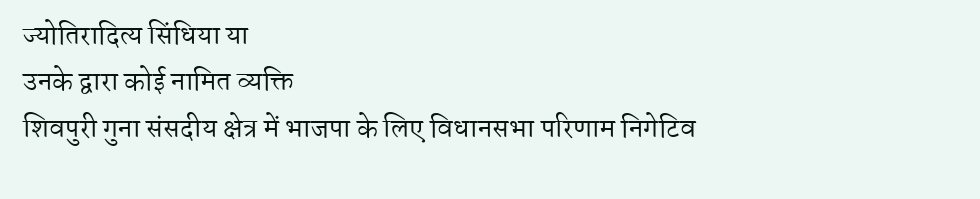ज्योतिरादित्य सिंधिया या
उनके द्वारा कोई नामित व्यक्ति
शिवपुरी गुना संसदीय क्षेत्र में भाजपा के लिए विधानसभा परिणाम निगेटिव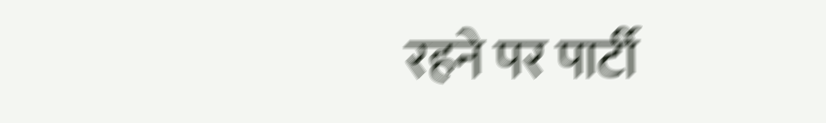रहने पर पार्टी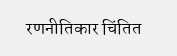रणनीतिकार चिंतित